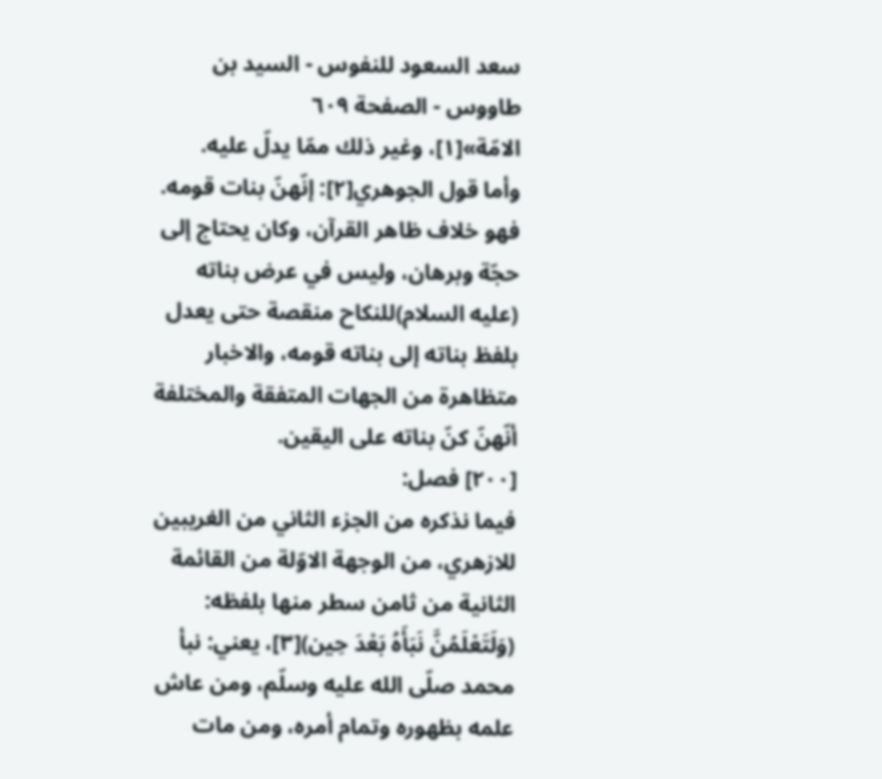سعد السعود للنفوس - السيد بن طاووس - الصفحة ٦٠٩
الامّة»[١]، وغير ذلك ممّا يدلّ عليه.
وأما قول الجوهري[٢]: إنّهنّ بنات قومه.
فهو خلاف ظاهر القرآن، وكان يحتاج إلى حجّة وبرهان، وليس في عرض بناته (عليه السلام)للنكاح منقصة حتى يعدل بلفظ بناته إلى بناته قومه، والاخبار متظاهرة من الجهات المتفقة والمختلفة أنّهنّ كنّ بناته على اليقين.
[٢٠٠] فصل:
فيما نذكره من الجزء الثاني من الغريبين للازهري، من الوجهة الاوّلة من القائمة الثانية من ثامن سطر منها بلفظه:
(وَلَتَعْلَمُنَّ نَبَأَهُ بَعْدَ حِين)[٣]، يعني: نبأ محمد صلّى الله عليه وسلّم، ومن عاش علمه بظهوره وتمام أمره، ومن مات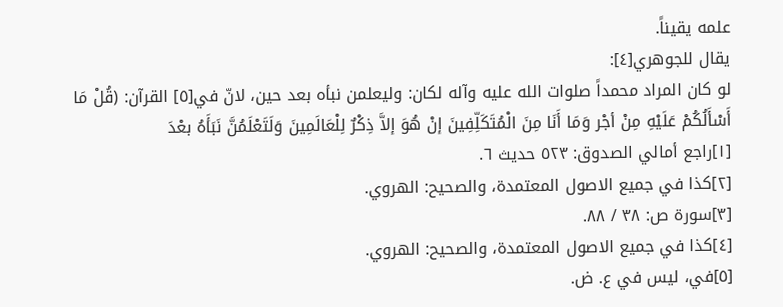علمه يقيناً.
يقال للجوهري[٤]:
لو كان المراد محمداً صلوات الله عليه وآله لكان: وليعلمن نبأه بعد حين، لانّ في[٥] القرآن: (قُلْ مَا أَسْأَلُكُمْ عَلَيْهِ مِنْ أجْر وَمَا أَنَا مِنَ الْمُتَكَلِّفِينَ إنْ هُوَ إلاَّ ذِكْرٌ لِلْعَالَمِينَ وَلَتَعْلَمُنَّ نَبَأَهُ بعْدَ
[١]راجع أمالي الصدوق: ٥٢٣ حديث ٦.
[٢]كذا في جميع الاصول المعتمدة، والصحيح: الهروي.
[٣]سورة ص: ٣٨ / ٨٨.
[٤]كذا في جميع الاصول المعتمدة، والصحيح: الهروي.
[٥]في، ليس في ع. ض.